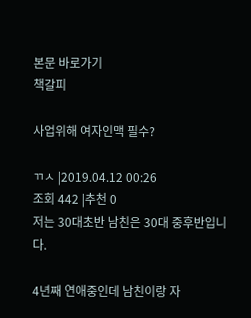본문 바로가기
책갈피

사업위해 여자인맥 필수?

ㄲㅅ |2019.04.12 00:26
조회 442 |추천 0
저는 30대초반 남친은 30대 중후반입니다.

4년째 연애중인데 남친이랑 자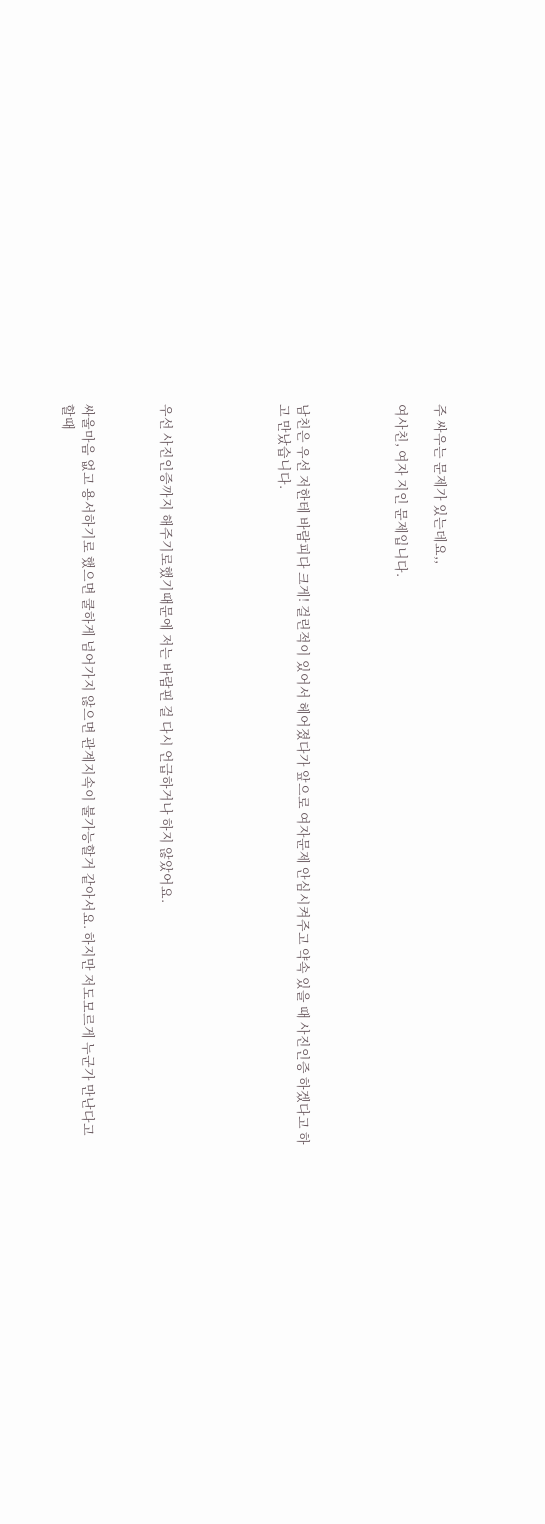주 싸우는 문제가 있는데요,,

여사친, 여자 지인 문제입니다.




남친은 우선 저한테 바람피다 크게! 걸린적이 있어서 헤어졌다가 앞으로 여자문제 안심시켜주고 약속 있을 때 사진인증 하겠다고 하고 만났습니다.





우선 사진인증까지 해주기로했기때문에 저는 바람핀 걸 다시 언급하거나 하지 않았어요.



싸울마음 없고 용서하기로 했으면 쿨하게 넘어가지 않으면 관계지속이 불가능할거 같아서요. 하지만 저도모르게 누군가 만난다고 할때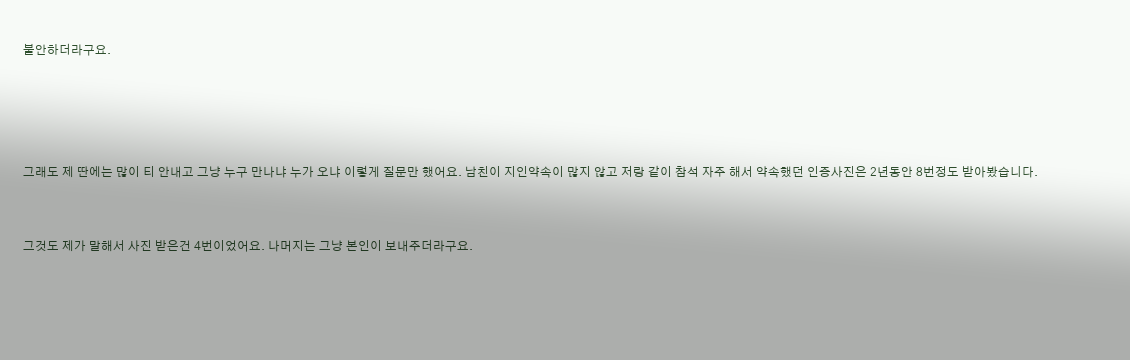불안하더라구요.




그래도 제 딴에는 많이 티 안내고 그냥 누구 만나냐 누가 오냐 이렇게 질문만 했어요. 남친이 지인약속이 많지 않고 저랑 같이 참석 자주 해서 약속했던 인증사진은 2년동안 8번정도 받아봤습니다.


그것도 제가 말해서 사진 받은건 4번이었어요. 나머지는 그냥 본인이 보내주더라구요.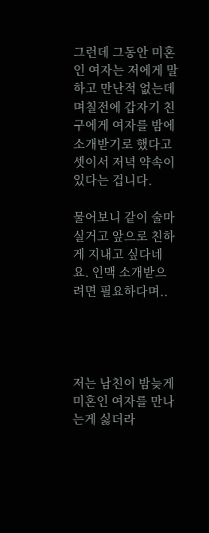그런데 그동안 미혼인 여자는 저에게 말하고 만난적 없는데 며칠전에 갑자기 친구에게 여자를 밤에 소개받기로 했다고 셋이서 저녁 약속이 있다는 겁니다.

물어보니 같이 술마실거고 앞으로 친하게 지내고 싶다네요. 인맥 소개받으려면 필요하다며..




저는 남친이 밤늦게 미혼인 여자를 만나는게 싫더라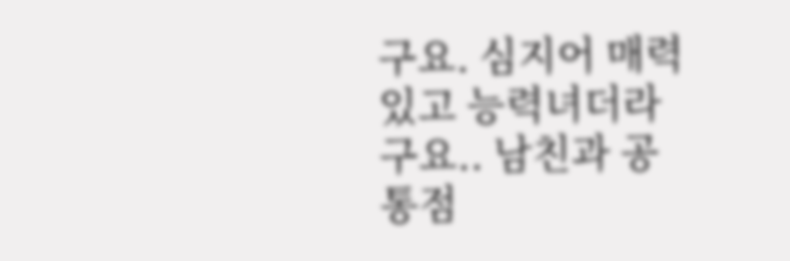구요. 심지어 매력있고 능력녀더라구요.. 남친과 공통점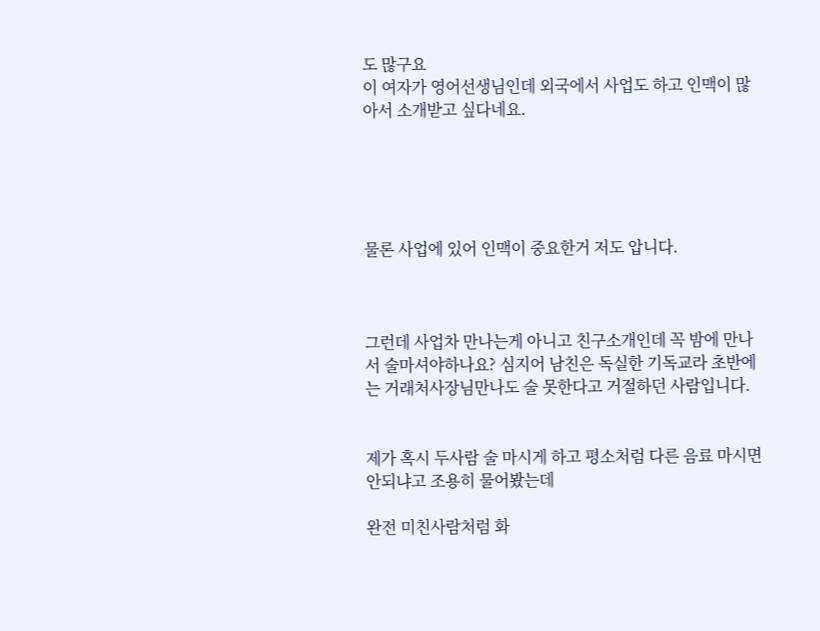도 많구요
이 여자가 영어선생님인데 외국에서 사업도 하고 인맥이 많아서 소개받고 싶다네요.





물론 사업에 있어 인맥이 중요한거 저도 압니다.



그런데 사업차 만나는게 아니고 친구소개인데 꼭 밤에 만나서 술마셔야하나요? 심지어 남친은 독실한 기독교라 초반에는 거래처사장님만나도 술 못한다고 거절하던 사람입니다.


제가 혹시 두사람 술 마시게 하고 평소처럼 다른 음료 마시면 안되냐고 조용히 물어봤는데

완전 미친사람처럼 화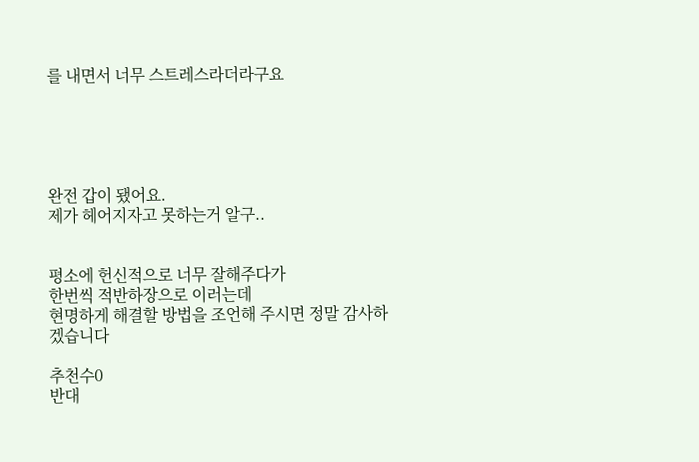를 내면서 너무 스트레스라더라구요





완전 갑이 됐어요.
제가 헤어지자고 못하는거 알구..


평소에 헌신적으로 너무 잘해주다가
한번씩 적반하장으로 이러는데
현명하게 해결할 방법을 조언해 주시면 정말 감사하겠습니다

추천수0
반대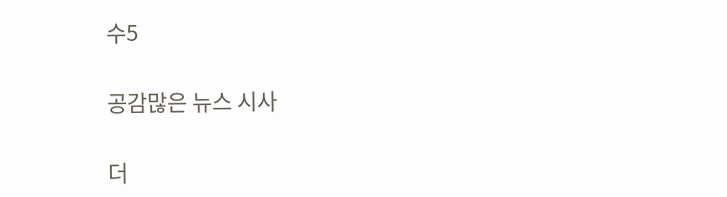수5

공감많은 뉴스 시사

더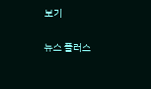보기

뉴스 플러스